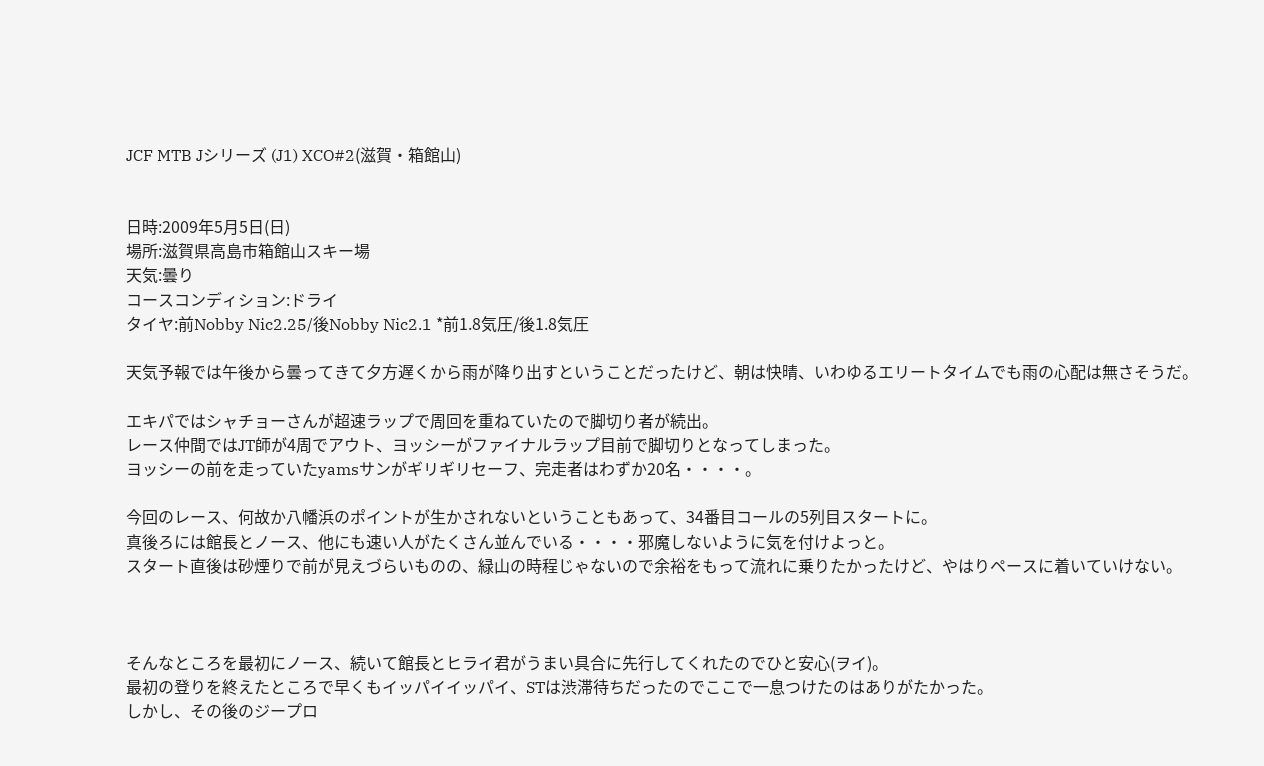JCF MTB Jシリーズ (J1) XCO#2(滋賀・箱館山)


日時:2009年5月5日(日)
場所:滋賀県高島市箱館山スキー場
天気:曇り
コースコンディション:ドライ
タイヤ:前Nobby Nic2.25/後Nobby Nic2.1 *前1.8気圧/後1.8気圧

天気予報では午後から曇ってきて夕方遅くから雨が降り出すということだったけど、朝は快晴、いわゆるエリートタイムでも雨の心配は無さそうだ。

エキパではシャチョーさんが超速ラップで周回を重ねていたので脚切り者が続出。
レース仲間ではJT師が4周でアウト、ヨッシーがファイナルラップ目前で脚切りとなってしまった。
ヨッシーの前を走っていたyamsサンがギリギリセーフ、完走者はわずか20名・・・・。

今回のレース、何故か八幡浜のポイントが生かされないということもあって、34番目コールの5列目スタートに。
真後ろには館長とノース、他にも速い人がたくさん並んでいる・・・・邪魔しないように気を付けよっと。
スタート直後は砂煙りで前が見えづらいものの、緑山の時程じゃないので余裕をもって流れに乗りたかったけど、やはりペースに着いていけない。



そんなところを最初にノース、続いて館長とヒライ君がうまい具合に先行してくれたのでひと安心(ヲイ)。
最初の登りを終えたところで早くもイッパイイッパイ、STは渋滞待ちだったのでここで一息つけたのはありがたかった。
しかし、その後のジープロ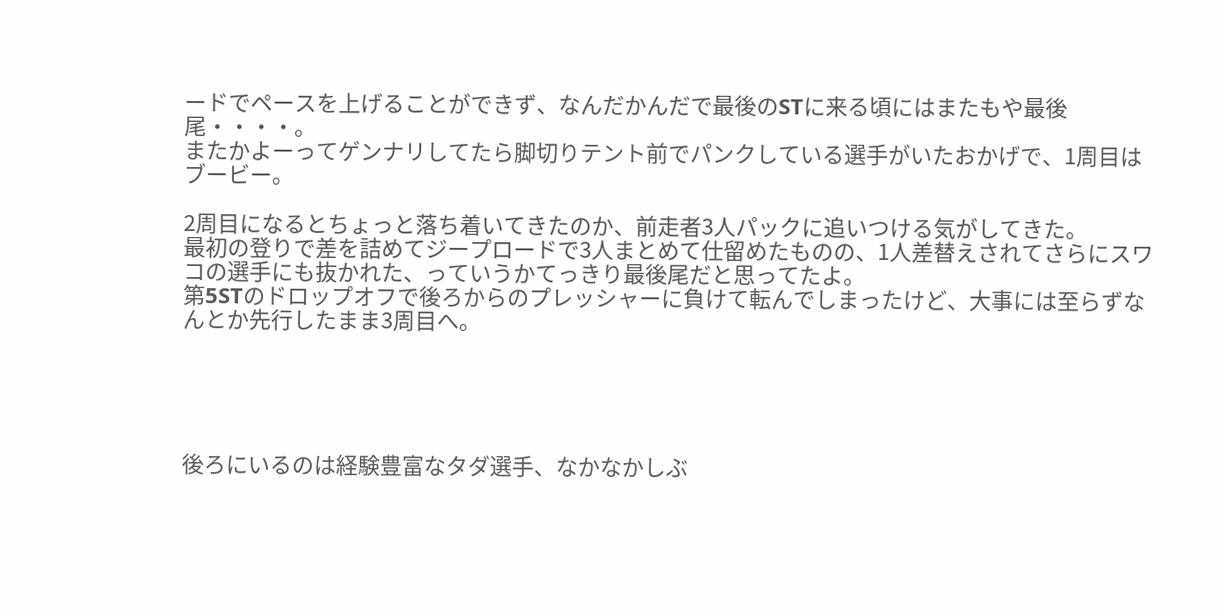ードでペースを上げることができず、なんだかんだで最後のSTに来る頃にはまたもや最後尾・・・・。
またかよーってゲンナリしてたら脚切りテント前でパンクしている選手がいたおかげで、1周目はブービー。

2周目になるとちょっと落ち着いてきたのか、前走者3人パックに追いつける気がしてきた。
最初の登りで差を詰めてジープロードで3人まとめて仕留めたものの、1人差替えされてさらにスワコの選手にも抜かれた、っていうかてっきり最後尾だと思ってたよ。
第5STのドロップオフで後ろからのプレッシャーに負けて転んでしまったけど、大事には至らずなんとか先行したまま3周目へ。





後ろにいるのは経験豊富なタダ選手、なかなかしぶ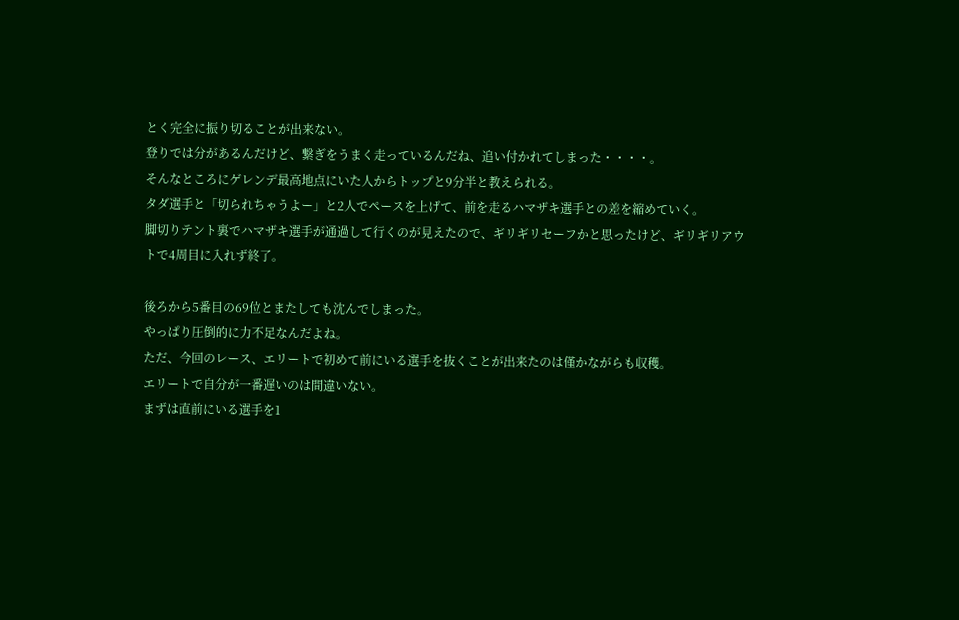とく完全に振り切ることが出来ない。
登りでは分があるんだけど、繋ぎをうまく走っているんだね、追い付かれてしまった・・・・。
そんなところにゲレンデ最高地点にいた人からトップと9分半と教えられる。
タダ選手と「切られちゃうよー」と2人でペースを上げて、前を走るハマザキ選手との差を縮めていく。
脚切りテント裏でハマザキ選手が通過して行くのが見えたので、ギリギリセーフかと思ったけど、ギリギリアウトで4周目に入れず終了。

後ろから5番目の69位とまたしても沈んでしまった。
やっぱり圧倒的に力不足なんだよね。
ただ、今回のレース、エリートで初めて前にいる選手を抜くことが出来たのは僅かながらも収穫。
エリートで自分が一番遅いのは間違いない。
まずは直前にいる選手を1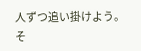人ずつ追い掛けよう。
そ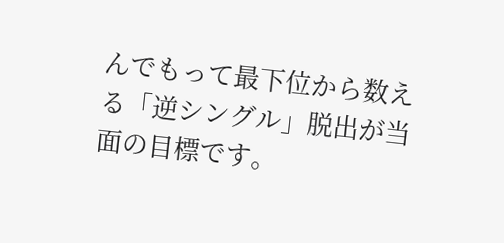んでもって最下位から数える「逆シングル」脱出が当面の目標です。